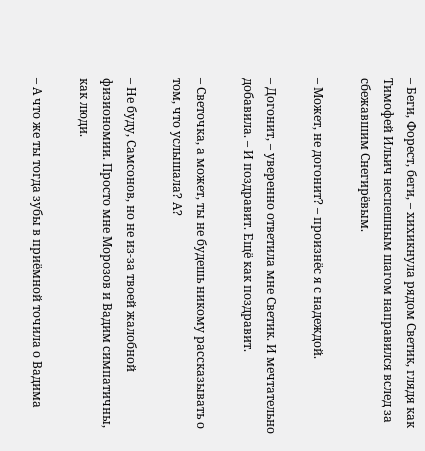– Беги, Форест, беги, – хихикнула рядом Светик, глядя как Тимофей Ильич неспешным шагом направился вслед за сбежавшим Снегирёвым.

– Может, не догонит? – произнёс я с надеждой.

– Догонит, – уверенно ответила мне Светик. И мечтательно добавила. – И поздравит. Ещё как поздравит.

– Светочка, а может, ты не будешь никому рассказывать о том, что услышала? А?

– Не буду, Самсонов, но не из-за твоей жалобной физиономии. Просто мне Морозов и Вадим симпатичны, как люди.

– А что же ты тогда зубы в приёмной точила о Вадима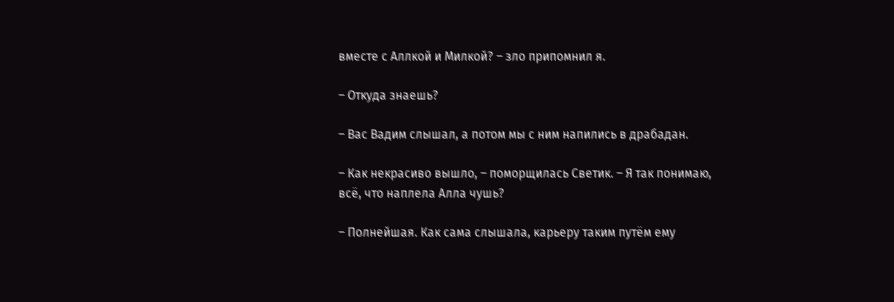вместе с Аллкой и Милкой? – зло припомнил я.

– Откуда знаешь?

– Вас Вадим слышал, а потом мы с ним напились в драбадан.

– Как некрасиво вышло, – поморщилась Светик. – Я так понимаю, всё, что наплела Алла чушь?

– Полнейшая. Как сама слышала, карьеру таким путём ему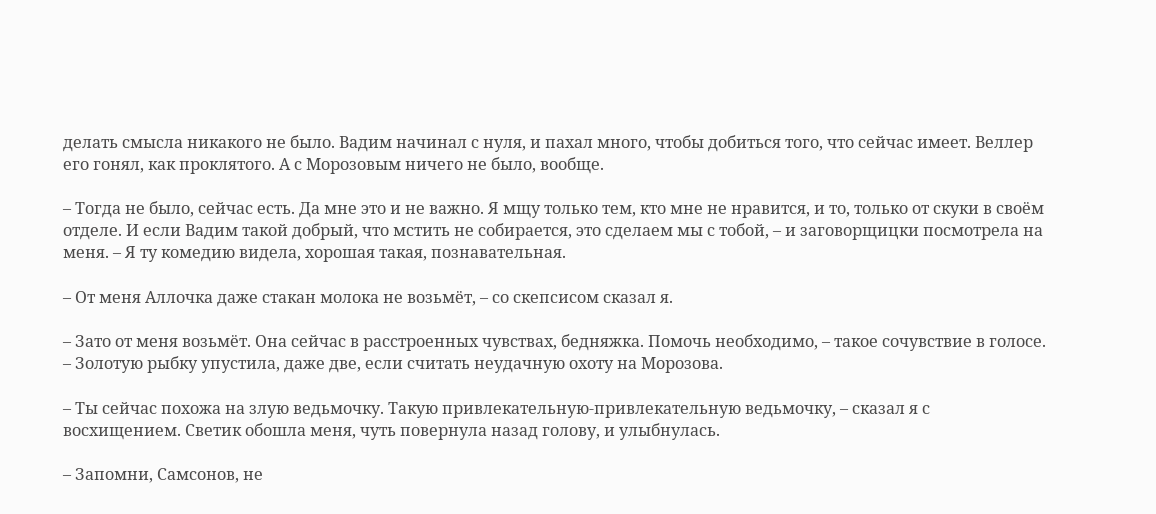делать смысла никакого не было. Вадим начинал с нуля, и пахал много, чтобы добиться того, что сейчас имеет. Веллер его гонял, как проклятого. А с Морозовым ничего не было, вообще.

– Тогда не было, сейчас есть. Да мне это и не важно. Я мщу только тем, кто мне не нравится, и то, только от скуки в своём отделе. И если Вадим такой добрый, что мстить не собирается, это сделаем мы с тобой, – и заговорщицки посмотрела на меня. – Я ту комедию видела, хорошая такая, познавательная.

– От меня Аллочка даже стакан молока не возьмёт, – со скепсисом сказал я.

– Зато от меня возьмёт. Она сейчас в расстроенных чувствах, бедняжка. Помочь необходимо, – такое сочувствие в голосе. – Золотую рыбку упустила, даже две, если считать неудачную охоту на Морозова.

– Ты сейчас похожа на злую ведьмочку. Такую привлекательную-привлекательную ведьмочку, – сказал я с восхищением. Светик обошла меня, чуть повернула назад голову, и улыбнулась.

– Запомни, Самсонов, не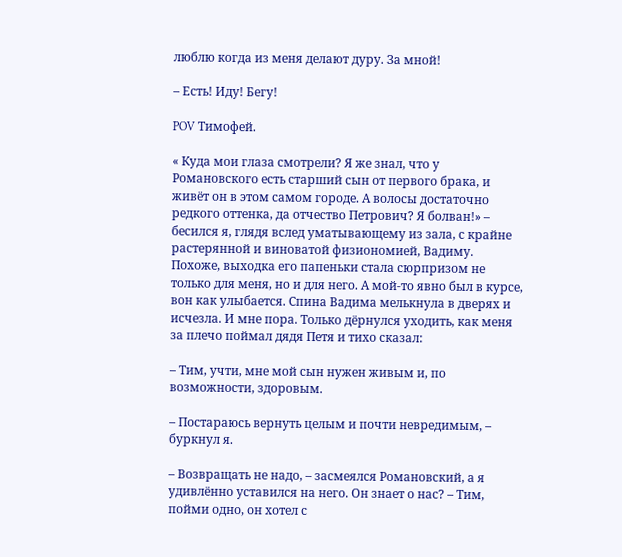люблю когда из меня делают дуру. За мной!

– Есть! Иду! Бегу!

POV Тимофей.

« Куда мои глаза смотрели? Я же знал, что у Романовского есть старший сын от первого брака, и живёт он в этом самом городе. А волосы достаточно редкого оттенка, да отчество Петрович? Я болван!» – бесился я, глядя вслед уматывающему из зала, с крайне растерянной и виноватой физиономией, Вадиму. Похоже, выходка его папеньки стала сюрпризом не только для меня, но и для него. А мой-то явно был в курсе, вон как улыбается. Спина Вадима мелькнула в дверях и исчезла. И мне пора. Только дёрнулся уходить, как меня за плечо поймал дядя Петя и тихо сказал:

– Тим, учти, мне мой сын нужен живым и, по возможности, здоровым.

– Постараюсь вернуть целым и почти невредимым, – буркнул я.

– Возвращать не надо, – засмеялся Романовский, а я удивлённо уставился на него. Он знает о нас? – Тим, пойми одно, он хотел с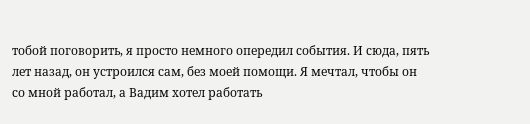тобой поговорить, я просто немного опередил события. И сюда, пять лет назад, он устроился сам, без моей помощи. Я мечтал, чтобы он со мной работал, а Вадим хотел работать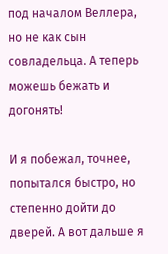под началом Веллера, но не как сын совладельца. А теперь можешь бежать и догонять!

И я побежал, точнее, попытался быстро, но степенно дойти до дверей. А вот дальше я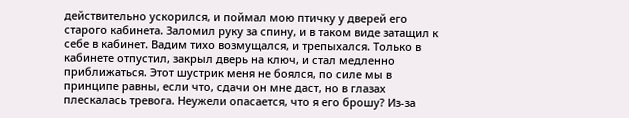действительно ускорился, и поймал мою птичку у дверей его старого кабинета. Заломил руку за спину, и в таком виде затащил к себе в кабинет. Вадим тихо возмущался, и трепыхался. Только в кабинете отпустил, закрыл дверь на ключ, и стал медленно приближаться. Этот шустрик меня не боялся, по силе мы в принципе равны, если что, сдачи он мне даст, но в глазах плескалась тревога. Неужели опасается, что я его брошу? Из-за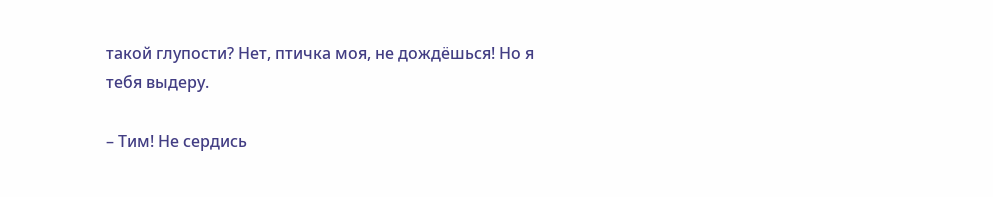такой глупости? Нет, птичка моя, не дождёшься! Но я тебя выдеру.

– Тим! Не сердись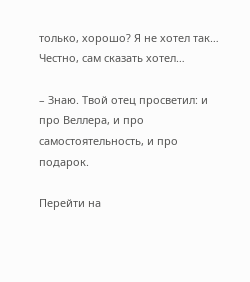только, хорошо? Я не хотел так… Честно, сам сказать хотел…

– Знаю. Твой отец просветил: и про Веллера, и про самостоятельность, и про подарок.

Перейти на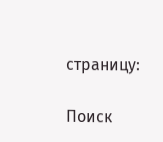страницу:

Поиск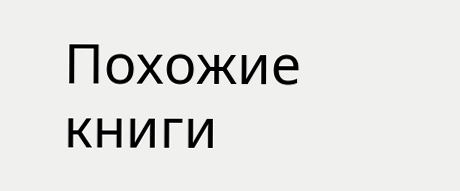Похожие книги